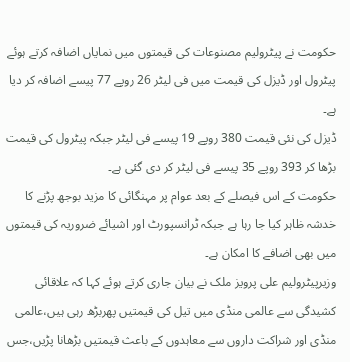حکومت نے پیٹرولیم مصنوعات کی قیمتوں میں نمایاں اضافہ کرتے ہوئے پیٹرول اور ڈیزل کی قیمت میں فی لیٹر 26 روپے 77 پیسے اضافہ کر دیا ہے۔
ڈیزل کی نئی قیمت 380 روپے 19 پیسے فی لیٹر جبکہ پیٹرول کی قیمت بڑھا کر 393 روپے 35 پیسے فی لیٹر کر دی گئی ہے۔
حکومت کے اس فیصلے کے بعد عوام پر مہنگائی کا مزید بوجھ پڑنے کا خدشہ ظاہر کیا جا رہا ہے جبکہ ٹرانسپورٹ اور اشیائے ضروریہ کی قیمتوں میں بھی اضافے کا امکان ہے۔
وزیرپیٹرولیم علی پرویز ملک نے بیان جاری کرتے ہوئے کہا کہ علاقائی کشیدگی سے عالمی منڈی میں تیل کی قیمتیں پھربڑھ رہی ہیں،عالمی منڈی اور شراکت داروں سے معاہدوں کے باعث قیمتیں بڑھانا پڑیں،جس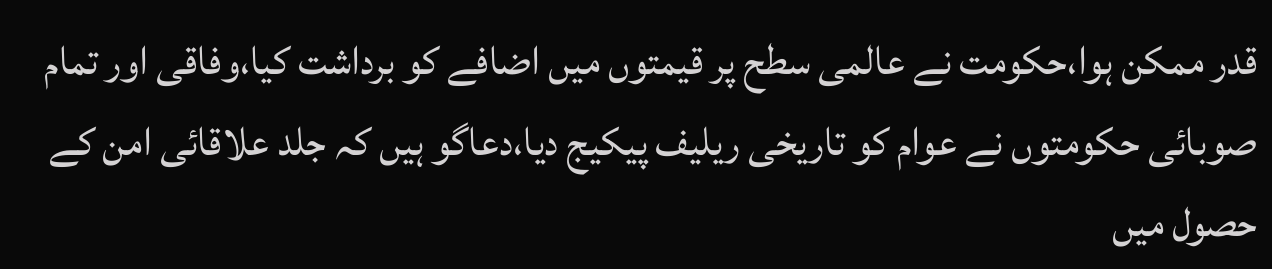قدر ممکن ہوا،حکومت نے عالمی سطح پر قیمتوں میں اضافے کو برداشت کیا،وفاقی اور تمام صوبائی حکومتوں نے عوام کو تاریخی ریلیف پیکیج دیا،دعاگو ہیں کہ جلد علاقائی امن کے حصول میں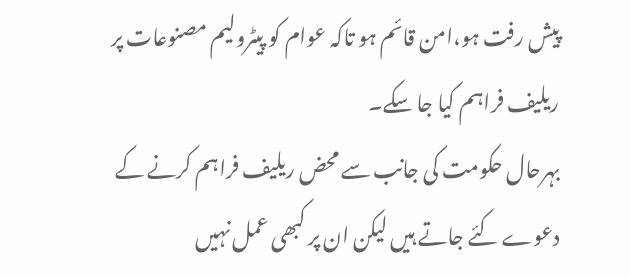پیش رفت ہو،امن قائم ہو تاکہ عوام کو پیٹرولیم مصنوعات پر ریلیف فراہم کیا جا سکے۔
بہرحال حکومت کی جانب سے محض ریلیف فراہم کرنے کے دعوے کئے جاتے ہیں لیکن ان پر کبھی عمل نہیں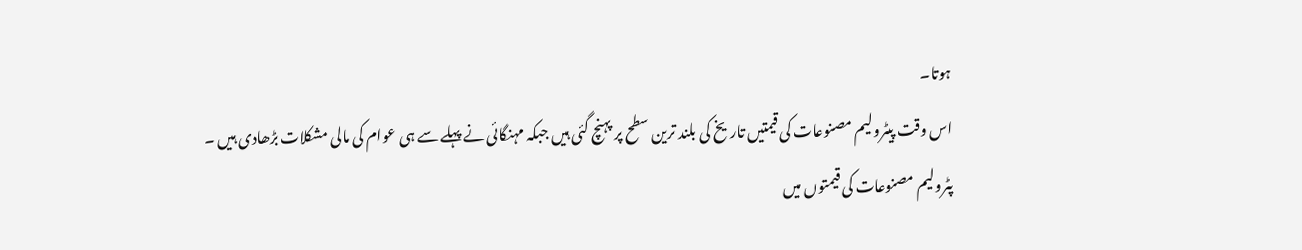ہوتا۔
اس وقت پیٹرولیم مصنوعات کی قیمتیں تاریخ کی بلند ترین سطح پر پہنچ گئی ہیں جبکہ مہنگائی نے پہلے سے ہی عوام کی مالی مشکلات بڑھادی ہیں ۔
پٹرولیم مصنوعات کی قیمتوں میں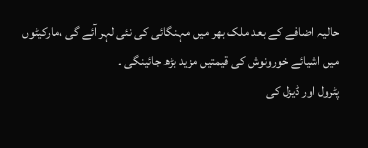حالیہ اضافے کے بعد ملک بھر میں مہنگائی کی نئی لہر آئے گی ،مارکیٹوں میں اشیائے خورونوش کی قیمتیں مزید بڑھ جائینگی ۔
پٹرول اور ڈیزل کی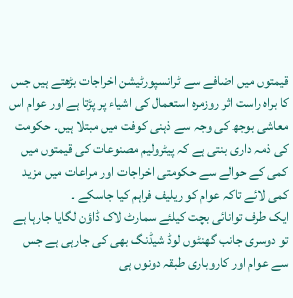قیمتوں میں اضافے سے ٹرانسپورٹیشن اخراجات بڑھتے ہیں جس کا براہ راست اثر روزمرہ استعمال کی اشیاء پر پڑتا ہے اور عوام اس معاشی بوجھ کی وجہ سے ذہنی کوفت میں مبتلا ہیں۔ حکومت کی ذمہ داری بنتی ہے کہ پیٹرولیم مصنوعات کی قیمتوں میں کمی کے حوالے سے حکومتی اخراجات اور مراعات میں مزید کمی لائے تاکہ عوام کو ریلیف فراہم کیا جاسکے ۔
ایک طرف توانائی بچت کیلئے سمارٹ لاک ڈاؤن لگایا جارہا ہے تو دوسری جانب گھنٹوں لوڈ شیڈنگ بھی کی جارہی ہے جس سے عوام اور کاروباری طبقہ دونوں ہی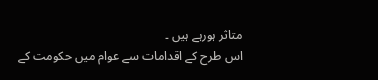متاثر ہورہے ہیں ۔
اس طرح کے اقدامات سے عوام میں حکومت کے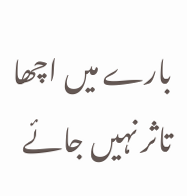بارے میں اچھا تاثر نہیں جائے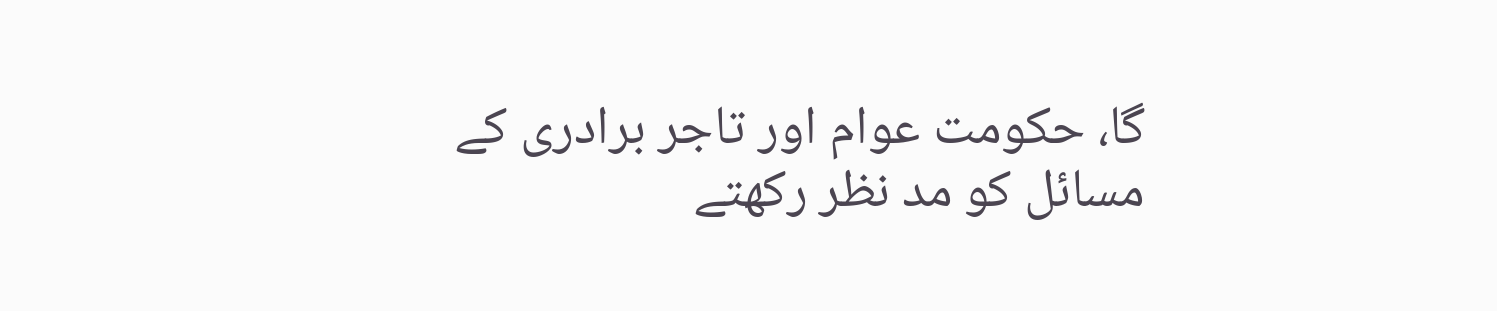گا، حکومت عوام اور تاجر برادری کے مسائل کو مد نظر رکھتے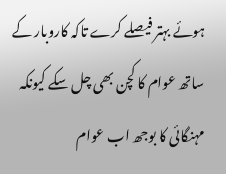ہوئے بہتر فیصلے کرے تاکہ کاروبار کے ساتھ عوام کا کچن بھی چل سکے کیونکہ مہنگائی کا بوجھ اب عوام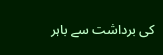کی برداشت سے باہر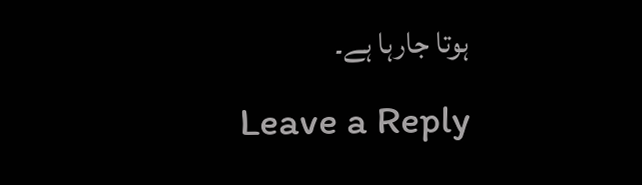ہوتا جارہا ہے۔
Leave a Reply